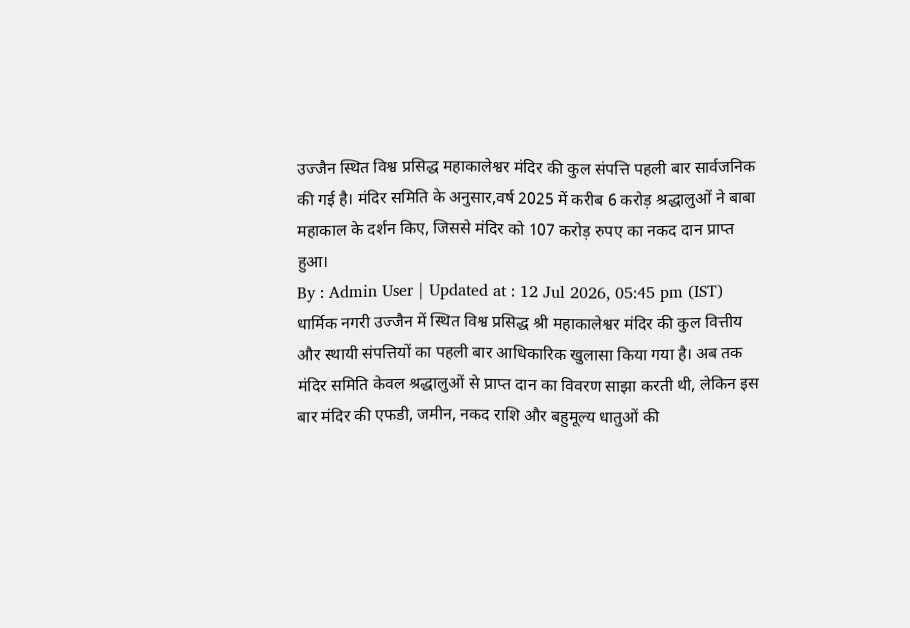उज्जैन स्थित विश्व प्रसिद्ध महाकालेश्वर मंदिर की कुल संपत्ति पहली बार सार्वजनिक की गई है। मंदिर समिति के अनुसार,वर्ष 2025 में करीब 6 करोड़ श्रद्धालुओं ने बाबा महाकाल के दर्शन किए, जिससे मंदिर को 107 करोड़ रुपए का नकद दान प्राप्त हुआ।
By : Admin User | Updated at : 12 Jul 2026, 05:45 pm (IST)
धार्मिक नगरी उज्जैन में स्थित विश्व प्रसिद्ध श्री महाकालेश्वर मंदिर की कुल वित्तीय और स्थायी संपत्तियों का पहली बार आधिकारिक खुलासा किया गया है। अब तक मंदिर समिति केवल श्रद्धालुओं से प्राप्त दान का विवरण साझा करती थी, लेकिन इस बार मंदिर की एफडी, जमीन, नकद राशि और बहुमूल्य धातुओं की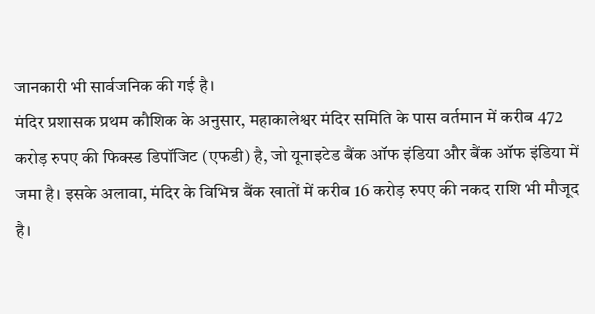जानकारी भी सार्वजनिक की गई है।
मंदिर प्रशासक प्रथम कौशिक के अनुसार, महाकालेश्वर मंदिर समिति के पास वर्तमान में करीब 472 करोड़ रुपए की फिक्स्ड डिपॉजिट (एफडी) है, जो यूनाइटेड बैंक ऑफ इंडिया और बैंक ऑफ इंडिया में जमा है। इसके अलावा, मंदिर के विभिन्न बैंक खातों में करीब 16 करोड़ रुपए की नकद राशि भी मौजूद है।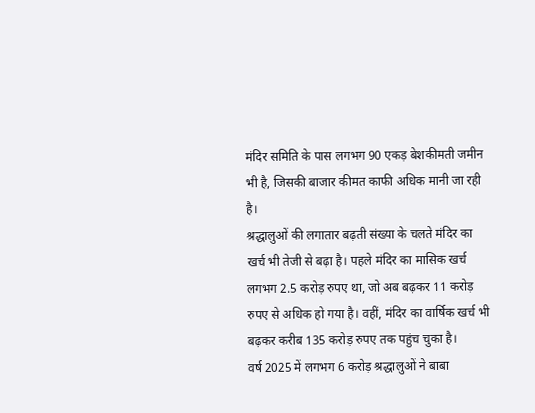मंदिर समिति के पास लगभग 90 एकड़ बेशकीमती जमीन भी है, जिसकी बाजार कीमत काफी अधिक मानी जा रही है।
श्रद्धालुओं की लगातार बढ़ती संख्या के चलते मंदिर का खर्च भी तेजी से बढ़ा है। पहले मंदिर का मासिक खर्च लगभग 2.5 करोड़ रुपए था, जो अब बढ़कर 11 करोड़ रुपए से अधिक हो गया है। वहीं, मंदिर का वार्षिक खर्च भी बढ़कर करीब 135 करोड़ रुपए तक पहुंच चुका है।
वर्ष 2025 में लगभग 6 करोड़ श्रद्धालुओं ने बाबा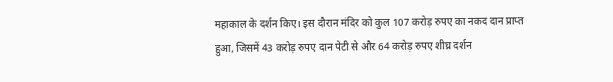महाकाल के दर्शन किए। इस दौरान मंदिर को कुल 107 करोड़ रुपए का नकद दान प्राप्त हुआ, जिसमें 43 करोड़ रुपए दान पेटी से और 64 करोड़ रुपए शीघ्र दर्शन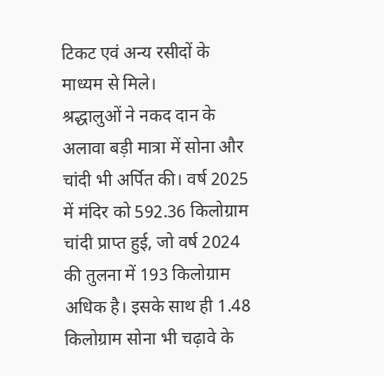टिकट एवं अन्य रसीदों के माध्यम से मिले।
श्रद्धालुओं ने नकद दान के अलावा बड़ी मात्रा में सोना और चांदी भी अर्पित की। वर्ष 2025 में मंदिर को 592.36 किलोग्राम चांदी प्राप्त हुई, जो वर्ष 2024 की तुलना में 193 किलोग्राम अधिक है। इसके साथ ही 1.48 किलोग्राम सोना भी चढ़ावे के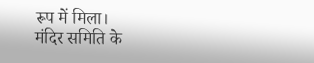रूप में मिला।
मंदिर समिति के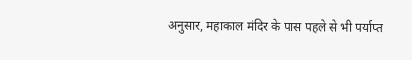अनुसार, महाकाल मंदिर के पास पहले से भी पर्याप्त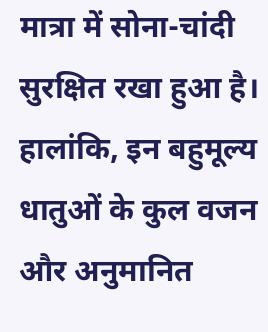मात्रा में सोना-चांदी सुरक्षित रखा हुआ है। हालांकि, इन बहुमूल्य धातुओं के कुल वजन और अनुमानित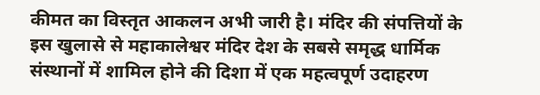कीमत का विस्तृत आकलन अभी जारी है। मंदिर की संपत्तियों के इस खुलासे से महाकालेश्वर मंदिर देश के सबसे समृद्ध धार्मिक संस्थानों में शामिल होने की दिशा में एक महत्वपूर्ण उदाहरण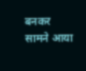बनकर सामने आया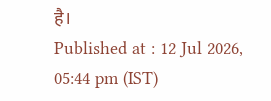है।
Published at : 12 Jul 2026, 05:44 pm (IST)